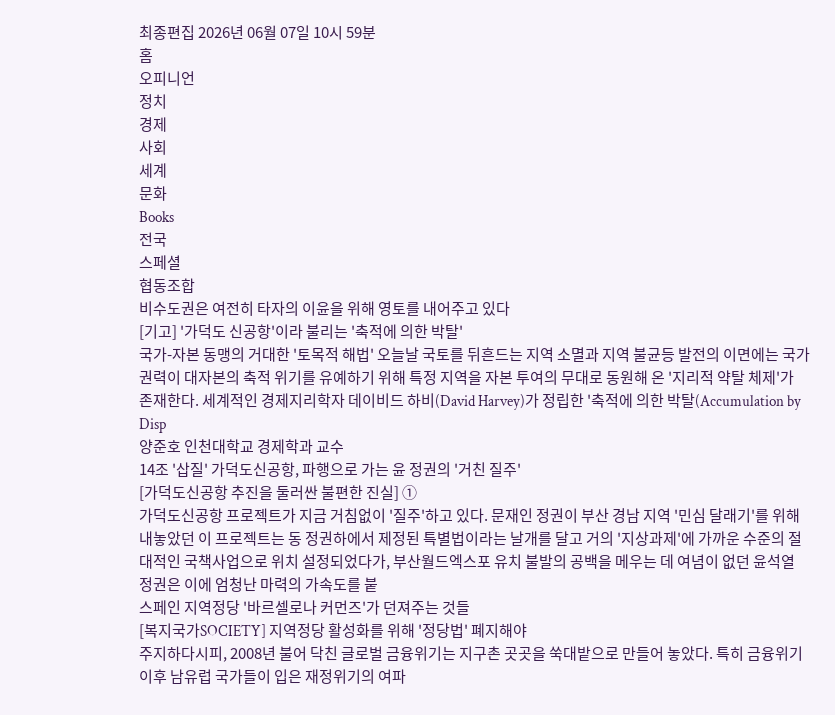최종편집 2026년 06월 07일 10시 59분
홈
오피니언
정치
경제
사회
세계
문화
Books
전국
스페셜
협동조합
비수도권은 여전히 타자의 이윤을 위해 영토를 내어주고 있다
[기고] '가덕도 신공항'이라 불리는 '축적에 의한 박탈'
국가-자본 동맹의 거대한 '토목적 해법' 오늘날 국토를 뒤흔드는 지역 소멸과 지역 불균등 발전의 이면에는 국가 권력이 대자본의 축적 위기를 유예하기 위해 특정 지역을 자본 투여의 무대로 동원해 온 '지리적 약탈 체제'가 존재한다. 세계적인 경제지리학자 데이비드 하비(David Harvey)가 정립한 '축적에 의한 박탈(Accumulation by Disp
양준호 인천대학교 경제학과 교수
14조 '삽질' 가덕도신공항, 파행으로 가는 윤 정권의 '거친 질주'
[가덕도신공항 추진을 둘러싼 불편한 진실] ①
가덕도신공항 프로젝트가 지금 거침없이 '질주'하고 있다. 문재인 정권이 부산 경남 지역 '민심 달래기'를 위해 내놓았던 이 프로젝트는 동 정권하에서 제정된 특별법이라는 날개를 달고 거의 '지상과제'에 가까운 수준의 절대적인 국책사업으로 위치 설정되었다가, 부산월드엑스포 유치 불발의 공백을 메우는 데 여념이 없던 윤석열 정권은 이에 엄청난 마력의 가속도를 붙
스페인 지역정당 '바르셀로나 커먼즈'가 던져주는 것들
[복지국가SOCIETY] 지역정당 활성화를 위해 '정당법' 폐지해야
주지하다시피, 2008년 불어 닥친 글로벌 금융위기는 지구촌 곳곳을 쑥대밭으로 만들어 놓았다. 특히 금융위기 이후 남유럽 국가들이 입은 재정위기의 여파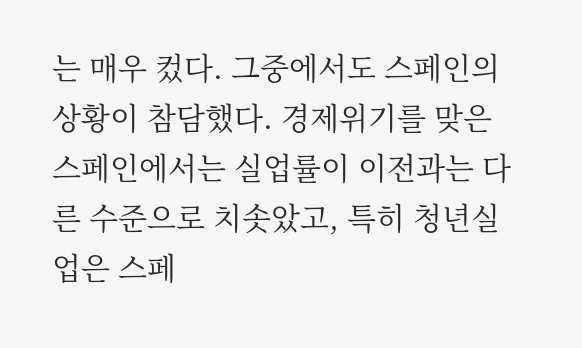는 매우 컸다. 그중에서도 스페인의 상황이 참담했다. 경제위기를 맞은 스페인에서는 실업률이 이전과는 다른 수준으로 치솟았고, 특히 청년실업은 스페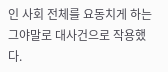인 사회 전체를 요동치게 하는 그야말로 대사건으로 작용했다.